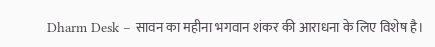Dharm Desk – सावन का महीना भगवान शंकर की आराधना के लिए विशेष है।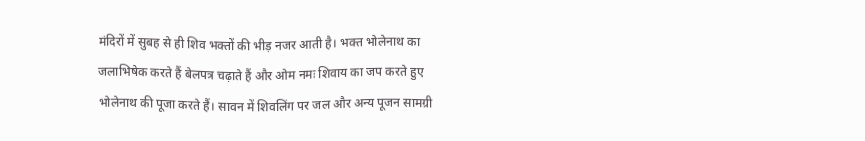मंदिरों में सुबह से ही शिव भक्तों की भीड़ नजर आती है। भक्त भोलेनाथ का जलाभिषेक करते हैं बेलपत्र चढ़ाते हैं और ओम नमः शिवाय का जप करते हुए भोलेनाथ की पूजा करते हैं। सावन में शिवलिंग पर जल और अन्य पूजन सामग्री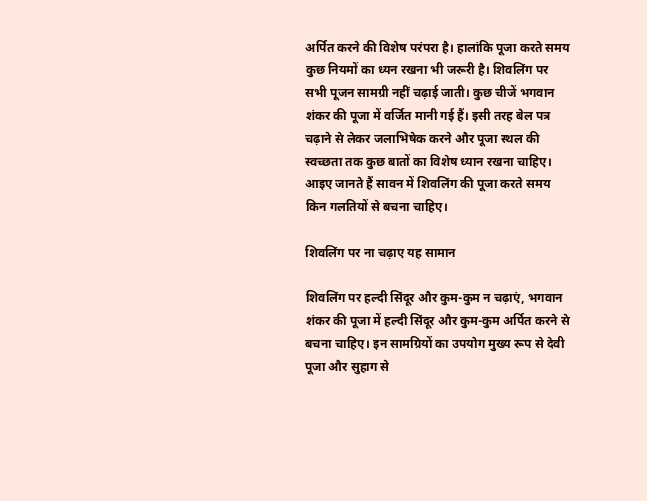अर्पित करने की विशेष परंपरा है। हालांकि पूजा करते समय कुछ नियमों का ध्यन रखना भी जरूरी है। शिवलिंग पर सभी पूजन सामग्री नहीं चढ़ाई जाती। कुछ चीजें भगवान शंकर की पूजा में वर्जित मानी गई हैं। इसी तरह बेल पत्र चढ़ाने से लेकर जलाभिषेक करने और पूजा स्थल की स्वच्छता तक कुछ बातों का विशेष ध्यान रखना चाहिए। आइए जानते हैं सावन में शिवलिंग की पूजा करते समय किन गलतियों से बचना चाहिए।

शिवलिंग पर ना चढ़ाए यह सामान

शिवलिंग पर हल्दी सिंदूर और कुम-कुम न चढ़ाएं, भगवान शंकर की पूजा में हल्दी सिंदूर और कुम-कुम अर्पित करने से बचना चाहिए। इन सामग्रियों का उपयोग मुख्य रूप से देवी पूजा और सुहाग से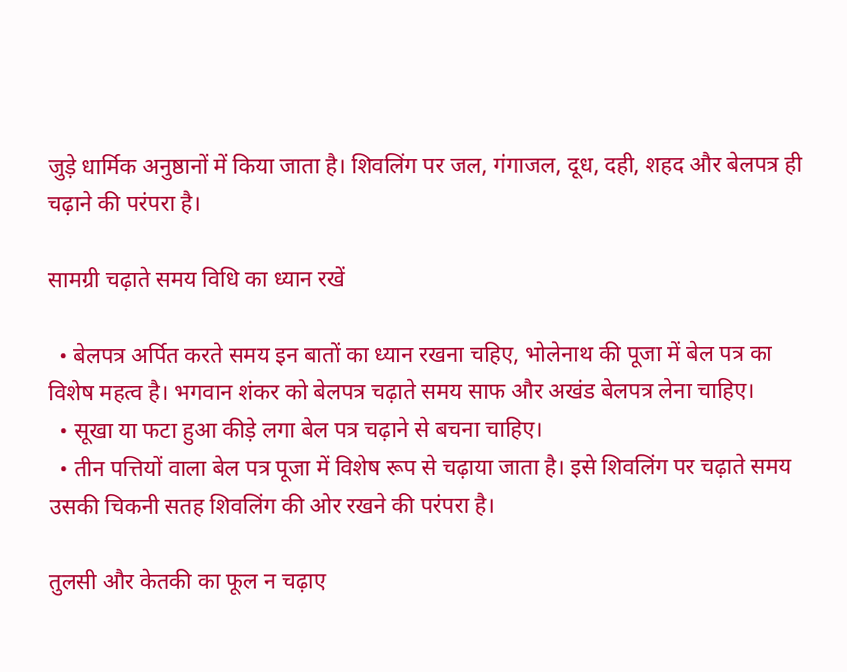जुड़े धार्मिक अनुष्ठानों में किया जाता है। शिवलिंग पर जल, गंगाजल, दूध, दही, शहद और बेलपत्र ही चढ़ाने की परंपरा है।

सामग्री चढ़ाते समय विधि का ध्यान रखें

  • बेलपत्र अर्पित करते समय इन बातों का ध्यान रखना चहिए, भोलेनाथ की पूजा में बेल पत्र का विशेष महत्व है। भगवान शंकर को बेलपत्र चढ़ाते समय साफ और अखंड बेलपत्र लेना चाहिए।
  • सूखा या फटा हुआ कीड़े लगा बेल पत्र चढ़ाने से बचना चाहिए।
  • तीन पत्तियों वाला बेल पत्र पूजा में विशेष रूप से चढ़ाया जाता है। इसे शिवलिंग पर चढ़ाते समय उसकी चिकनी सतह शिवलिंग की ओर रखने की परंपरा है।

तुलसी और केतकी का फूल न चढ़ाए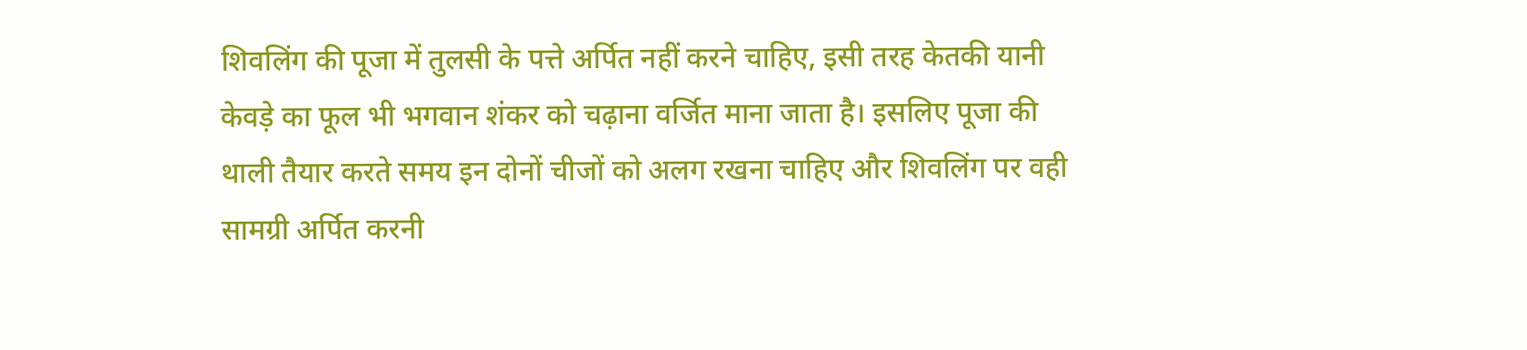शिवलिंग की पूजा में तुलसी के पत्ते अर्पित नहीं करने चाहिए, इसी तरह केतकी यानी केवड़े का फूल भी भगवान शंकर को चढ़ाना वर्जित माना जाता है। इसलिए पूजा की थाली तैयार करते समय इन दोनों चीजों को अलग रखना चाहिए और शिवलिंग पर वही सामग्री अर्पित करनी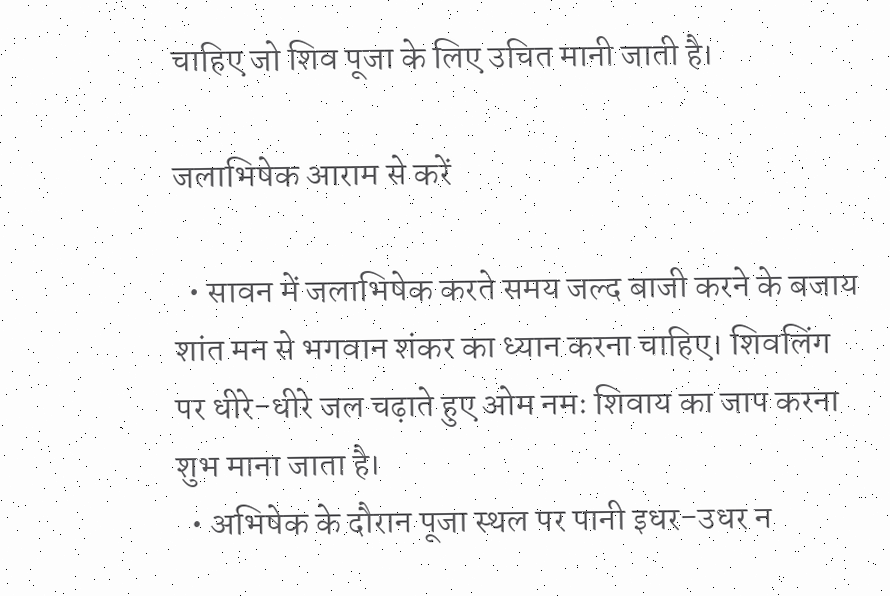चाहिए जो शिव पूजा के लिए उचित मानी जाती है।

जलाभिषेक आराम से करें

  • सावन में जलाभिषेक करते समय जल्द बाजी करने के बजाय शांत मन से भगवान शंकर का ध्यान करना चाहिए। शिवलिंग पर धीरे-धीरे जल चढ़ाते हुए ओम नमः शिवाय का जाप करना शुभ माना जाता है।
  • अभिषेक के दौरान पूजा स्थल पर पानी इधर-उधर न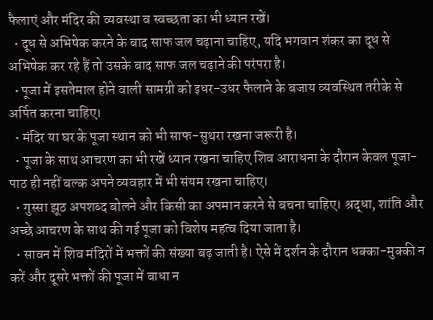फैलाएं और मंदिर की व्यवस्था व स्वच्छता का भी ध्यान रखें।
  • दूध से अभिषेक करने के बाद साफ जल चढ़ाना चाहिए, यदि भगवान शंकर का दूध से अभिषेक कर रहे हैं तो उसके बाद साफ जल चढ़ाने की परंपरा है।
  • पूजा में इसतेमाल होने वाली सामग्री को इधर-उधर फैलाने के बजाय व्यवस्थित तरीके से अर्पित करना चाहिए।
  • मंदिर या घर के पूजा स्थान को भी साफ-सुथरा रखना जरूरी है।
  • पूजा के साथ आचरण का भी रखें ध्यान रखना चाहिए शिव आराधना के दौरान केवल पूजा-पाठ ही नहीं बल्क अपने व्यवहार में भी संयम रखना चाहिए।
  • गुस्सा झूठ अपशब्द बोलने और किसी का अपमान करने से बचना चाहिए। श्रद्धा, शांति और अच्छे आचरण के साथ की गई पूजा को विशेष महत्व दिया जाता है।
  • सावन में शिव मंदिरों में भक्तों की संख्या बढ़ जाती है। ऐसे में दर्शन के दौरान धक्का-मुक्की न करें और दूसरे भक्तों की पूजा में बाधा न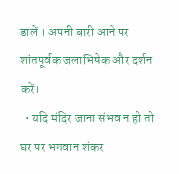डालें । अपनी बारी आने पर शांतपूर्वक जलाभिषेक और दर्शन करें।
  • यदि मंदिर जाना संभव न हो तो घर पर भगवान शंकर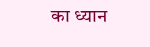का ध्यान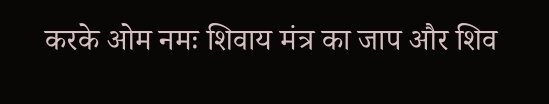करके ओम नमः शिवाय मंत्र का जाप और शिव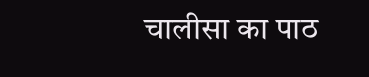चालीसा का पाठ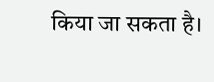किया जा सकता है।